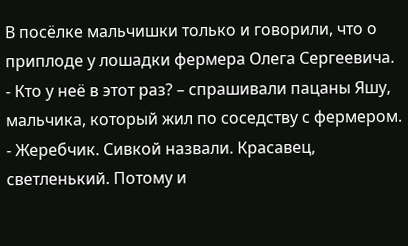В посёлке мальчишки только и говорили, что о приплоде у лошадки фермера Олега Сергеевича.
- Кто у неё в этот раз? – спрашивали пацаны Яшу, мальчика, который жил по соседству с фермером.
- Жеребчик. Сивкой назвали. Красавец, светленький. Потому и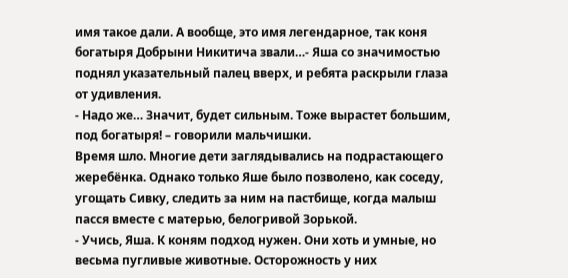имя такое дали. А вообще, это имя легендарное, так коня богатыря Добрыни Никитича звали…- Яша со значимостью поднял указательный палец вверх, и ребята раскрыли глаза от удивления.
- Надо же… Значит, будет сильным. Тоже вырастет большим, под богатыря! – говорили мальчишки.
Время шло. Многие дети заглядывались на подрастающего жеребёнка. Однако только Яше было позволено, как соседу, угощать Сивку, следить за ним на пастбище, когда малыш пасся вместе с матерью, белогривой Зорькой.
- Учись, Яша. К коням подход нужен. Они хоть и умные, но весьма пугливые животные. Осторожность у них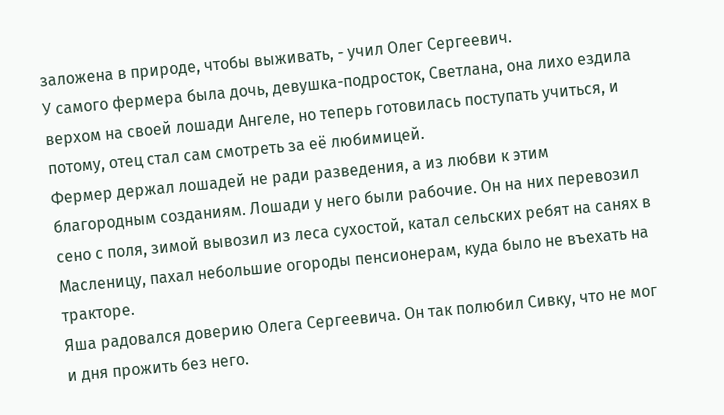заложена в природе, чтобы выживать, - учил Олег Сергеевич.
У самого фермера была дочь, девушка-подросток, Светлана, она лихо ездила верхом на своей лошади Ангеле, но теперь готовилась поступать учиться, и потому, отец стал сам смотреть за её любимицей.
Фермер держал лошадей не ради разведения, а из любви к этим благородным созданиям. Лошади у него были рабочие. Он на них перевозил сено с поля, зимой вывозил из леса сухостой, катал сельских ребят на санях в Масленицу, пахал небольшие огороды пенсионерам, куда было не въехать на тракторе.
Яша радовался доверию Олега Сергеевича. Он так полюбил Сивку, что не мог и дня прожить без него.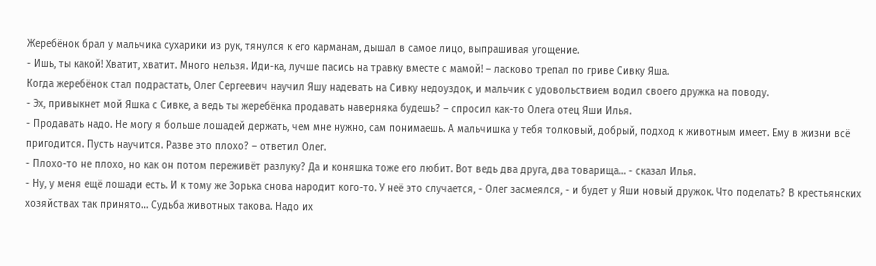Жеребёнок брал у мальчика сухарики из рук, тянулся к его карманам, дышал в самое лицо, выпрашивая угощение.
- Ишь, ты какой! Хватит, хватит. Много нельзя. Иди-ка, лучше пасись на травку вместе с мамой! – ласково трепал по гриве Сивку Яша.
Когда жеребёнок стал подрастать, Олег Сергеевич научил Яшу надевать на Сивку недоуздок, и мальчик с удовольствием водил своего дружка на поводу.
- Эх, привыкнет мой Яшка с Сивке, а ведь ты жеребёнка продавать наверняка будешь? – спросил как-то Олега отец Яши Илья.
- Продавать надо. Не могу я больше лошадей держать, чем мне нужно, сам понимаешь. А мальчишка у тебя толковый, добрый, подход к животным имеет. Ему в жизни всё пригодится. Пусть научится. Разве это плохо? – ответил Олег.
- Плохо-то не плохо, но как он потом переживёт разлуку? Да и коняшка тоже его любит. Вот ведь два друга, два товарища… - сказал Илья.
- Ну, у меня ещё лошади есть. И к тому же Зорька снова народит кого-то. У неё это случается, - Олег засмеялся, - и будет у Яши новый дружок. Что поделать? В крестьянских хозяйствах так принято… Судьба животных такова. Надо их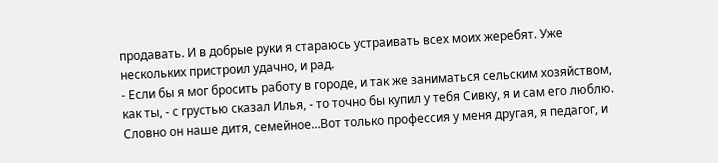продавать. И в добрые руки я стараюсь устраивать всех моих жеребят. Уже нескольких пристроил удачно, и рад.
- Если бы я мог бросить работу в городе, и так же заниматься сельским хозяйством, как ты, - с грустью сказал Илья, - то точно бы купил у тебя Сивку, я и сам его люблю. Словно он наше дитя, семейное…Вот только профессия у меня другая, я педагог, и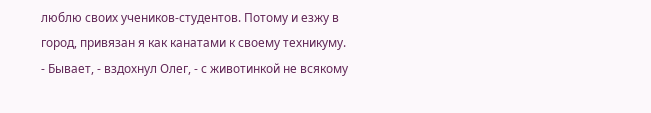люблю своих учеников-студентов. Потому и езжу в город, привязан я как канатами к своему техникуму.
- Бывает, - вздохнул Олег, - с животинкой не всякому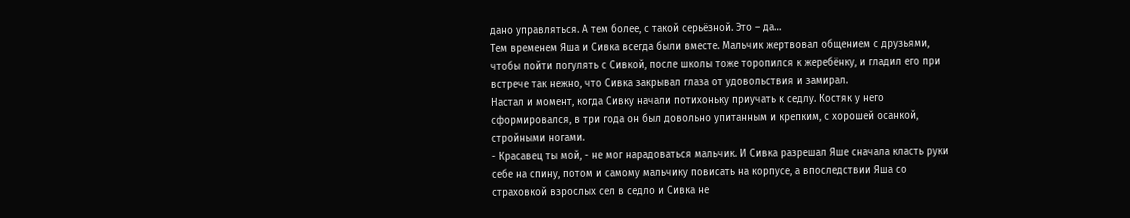дано управляться. А тем более, с такой серьёзной. Это – да…
Тем временем Яша и Сивка всегда были вместе. Мальчик жертвовал общением с друзьями, чтобы пойти погулять с Сивкой, после школы тоже торопился к жеребёнку, и гладил его при встрече так нежно, что Сивка закрывал глаза от удовольствия и замирал.
Настал и момент, когда Сивку начали потихоньку приучать к седлу. Костяк у него сформировался, в три года он был довольно упитанным и крепким, с хорошей осанкой, стройными ногами.
- Красавец ты мой, - не мог нарадоваться мальчик. И Сивка разрешал Яше сначала класть руки себе на спину, потом и самому мальчику повисать на корпусе, а впоследствии Яша со страховкой взрослых сел в седло и Сивка не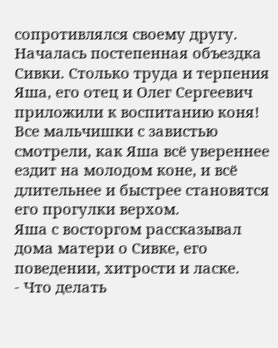сопротивлялся своему другу.
Началась постепенная объездка Сивки. Столько труда и терпения Яша, его отец и Олег Сергеевич приложили к воспитанию коня! Все мальчишки с завистью смотрели, как Яша всё увереннее ездит на молодом коне, и всё длительнее и быстрее становятся его прогулки верхом.
Яша с восторгом рассказывал дома матери о Сивке, его поведении, хитрости и ласке.
- Что делать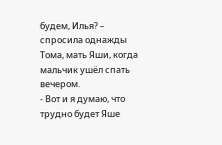будем, Илья? – спросила однажды Тома, мать Яши, когда мальчик ушёл спать вечером.
- Вот и я думаю, что трудно будет Яше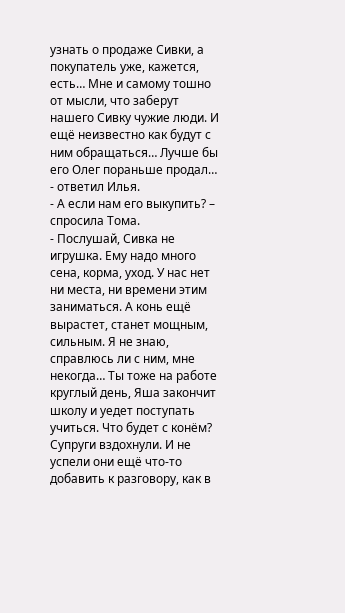узнать о продаже Сивки, а покупатель уже, кажется, есть… Мне и самому тошно от мысли, что заберут нашего Сивку чужие люди. И ещё неизвестно как будут с ним обращаться… Лучше бы его Олег пораньше продал… - ответил Илья.
- А если нам его выкупить? – спросила Тома.
- Послушай, Сивка не игрушка. Ему надо много сена, корма, уход. У нас нет ни места, ни времени этим заниматься. А конь ещё вырастет, станет мощным, сильным. Я не знаю, справлюсь ли с ним, мне некогда… Ты тоже на работе круглый день, Яша закончит школу и уедет поступать учиться. Что будет с конём?
Супруги вздохнули. И не успели они ещё что-то добавить к разговору, как в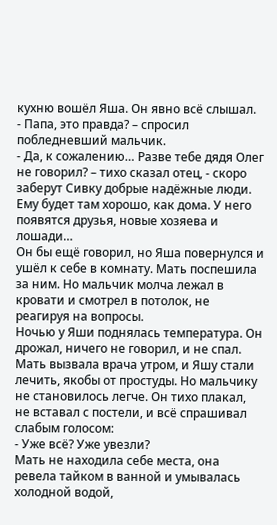кухню вошёл Яша. Он явно всё слышал.
- Папа, это правда? – спросил побледневший мальчик.
- Да, к сожалению… Разве тебе дядя Олег не говорил? – тихо сказал отец, - скоро заберут Сивку добрые надёжные люди. Ему будет там хорошо, как дома. У него появятся друзья, новые хозяева и лошади…
Он бы ещё говорил, но Яша повернулся и ушёл к себе в комнату. Мать поспешила за ним. Но мальчик молча лежал в кровати и смотрел в потолок, не реагируя на вопросы.
Ночью у Яши поднялась температура. Он дрожал, ничего не говорил, и не спал. Мать вызвала врача утром, и Яшу стали лечить, якобы от простуды. Но мальчику не становилось легче. Он тихо плакал, не вставал с постели, и всё спрашивал слабым голосом:
- Уже всё? Уже увезли?
Мать не находила себе места, она ревела тайком в ванной и умывалась холодной водой,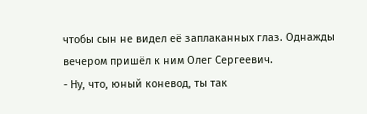чтобы сын не видел её заплаканных глаз. Однажды вечером пришёл к ним Олег Сергеевич.
- Ну, что, юный коневод, ты так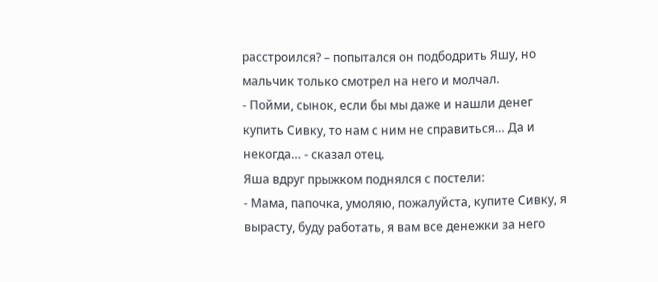расстроился? – попытался он подбодрить Яшу, но мальчик только смотрел на него и молчал.
- Пойми, сынок, если бы мы даже и нашли денег купить Сивку, то нам с ним не справиться… Да и некогда… - сказал отец.
Яша вдруг прыжком поднялся с постели:
- Мама, папочка, умоляю, пожалуйста, купите Сивку, я вырасту, буду работать, я вам все денежки за него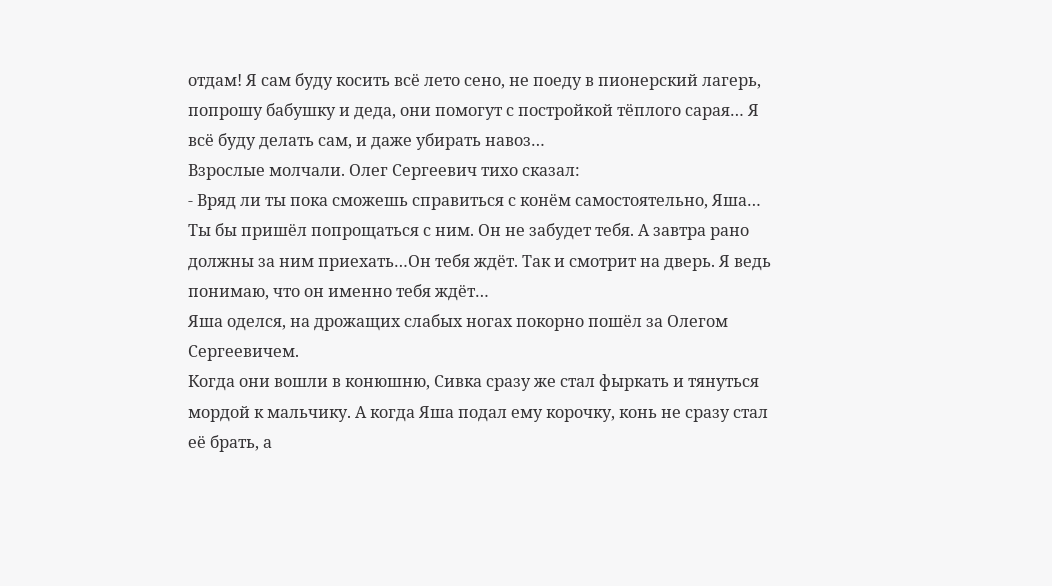отдам! Я сам буду косить всё лето сено, не поеду в пионерский лагерь, попрошу бабушку и деда, они помогут с постройкой тёплого сарая… Я всё буду делать сам, и даже убирать навоз…
Взрослые молчали. Олег Сергеевич тихо сказал:
- Вряд ли ты пока сможешь справиться с конём самостоятельно, Яша… Ты бы пришёл попрощаться с ним. Он не забудет тебя. А завтра рано должны за ним приехать…Он тебя ждёт. Так и смотрит на дверь. Я ведь понимаю, что он именно тебя ждёт…
Яша оделся, на дрожащих слабых ногах покорно пошёл за Олегом Сергеевичем.
Когда они вошли в конюшню, Сивка сразу же стал фыркать и тянуться мордой к мальчику. А когда Яша подал ему корочку, конь не сразу стал её брать, а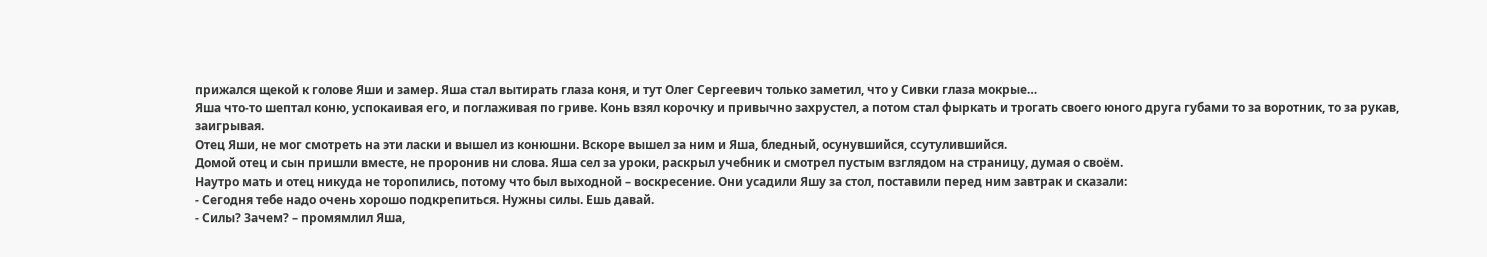прижался щекой к голове Яши и замер. Яша стал вытирать глаза коня, и тут Олег Сергеевич только заметил, что у Сивки глаза мокрые…
Яша что-то шептал коню, успокаивая его, и поглаживая по гриве. Конь взял корочку и привычно захрустел, а потом стал фыркать и трогать своего юного друга губами то за воротник, то за рукав, заигрывая.
Отец Яши, не мог смотреть на эти ласки и вышел из конюшни. Вскоре вышел за ним и Яша, бледный, осунувшийся, ссутулившийся.
Домой отец и сын пришли вместе, не проронив ни слова. Яша сел за уроки, раскрыл учебник и смотрел пустым взглядом на страницу, думая о своём.
Наутро мать и отец никуда не торопились, потому что был выходной – воскресение. Они усадили Яшу за стол, поставили перед ним завтрак и сказали:
- Сегодня тебе надо очень хорошо подкрепиться. Нужны силы. Ешь давай.
- Силы? Зачем? – промямлил Яша,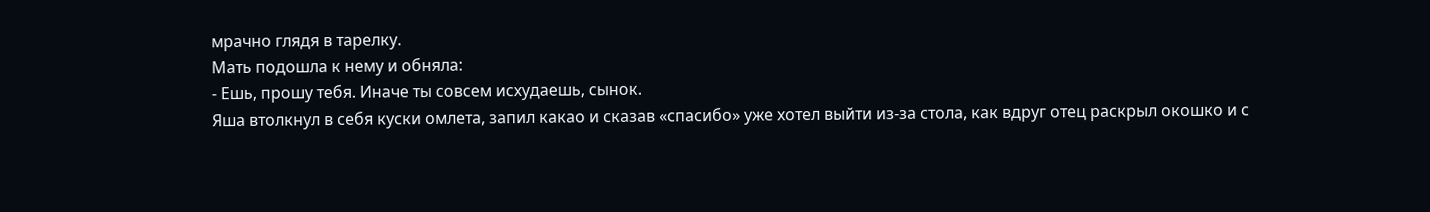мрачно глядя в тарелку.
Мать подошла к нему и обняла:
- Ешь, прошу тебя. Иначе ты совсем исхудаешь, сынок.
Яша втолкнул в себя куски омлета, запил какао и сказав «спасибо» уже хотел выйти из-за стола, как вдруг отец раскрыл окошко и с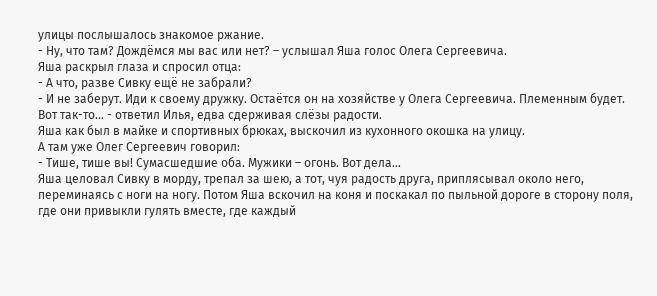улицы послышалось знакомое ржание.
- Ну, что там? Дождёмся мы вас или нет? – услышал Яша голос Олега Сергеевича.
Яша раскрыл глаза и спросил отца:
- А что, разве Сивку ещё не забрали?
- И не заберут. Иди к своему дружку. Остаётся он на хозяйстве у Олега Сергеевича. Племенным будет. Вот так-то… - ответил Илья, едва сдерживая слёзы радости.
Яша как был в майке и спортивных брюках, выскочил из кухонного окошка на улицу.
А там уже Олег Сергеевич говорил:
- Тише, тише вы! Сумасшедшие оба. Мужики – огонь. Вот дела…
Яша целовал Сивку в морду, трепал за шею, а тот, чуя радость друга, приплясывал около него, переминаясь с ноги на ногу. Потом Яша вскочил на коня и поскакал по пыльной дороге в сторону поля, где они привыкли гулять вместе, где каждый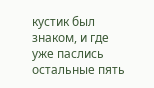кустик был знаком, и где уже паслись остальные пять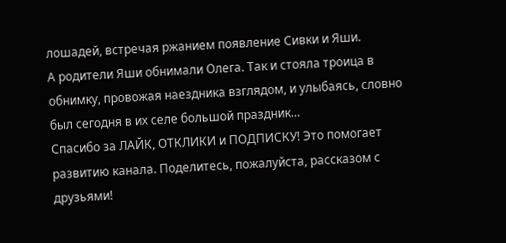лошадей, встречая ржанием появление Сивки и Яши.
А родители Яши обнимали Олега. Так и стояла троица в обнимку, провожая наездника взглядом, и улыбаясь, словно был сегодня в их селе большой праздник…
Спасибо за ЛАЙК, ОТКЛИКИ и ПОДПИСКУ! Это помогает развитию канала. Поделитесь, пожалуйста, рассказом с друзьями!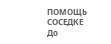ПОМОЩЬ СОСЕДКЕ
До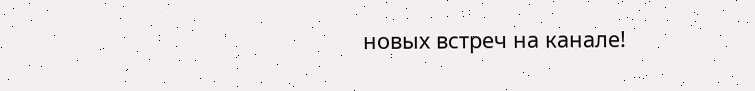новых встреч на канале!